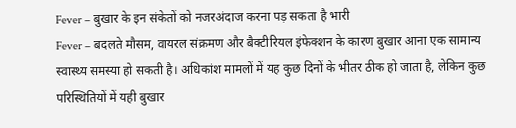Fever – बुखार के इन संकेतों को नजरअंदाज करना पड़ सकता है भारी
Fever – बदलते मौसम, वायरल संक्रमण और बैक्टीरियल इंफेक्शन के कारण बुखार आना एक सामान्य स्वास्थ्य समस्या हो सकती है। अधिकांश मामलों में यह कुछ दिनों के भीतर ठीक हो जाता है, लेकिन कुछ परिस्थितियों में यही बुखार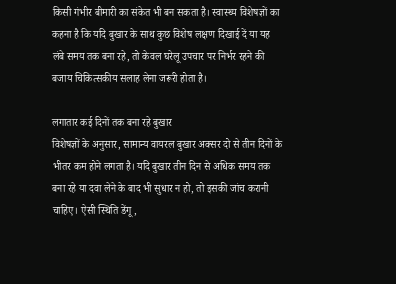किसी गंभीर बीमारी का संकेत भी बन सकता है। स्वास्थ्य विशेषज्ञों का कहना है कि यदि बुखार के साथ कुछ विशेष लक्षण दिखाई दें या यह लंबे समय तक बना रहे, तो केवल घरेलू उपचार पर निर्भर रहने की बजाय चिकित्सकीय सलाह लेना जरूरी होता है।

लगातार कई दिनों तक बना रहे बुखार
विशेषज्ञों के अनुसार, सामान्य वायरल बुखार अक्सर दो से तीन दिनों के भीतर कम होने लगता है। यदि बुखार तीन दिन से अधिक समय तक बना रहे या दवा लेने के बाद भी सुधार न हो, तो इसकी जांच करानी चाहिए। ऐसी स्थिति डेंगू,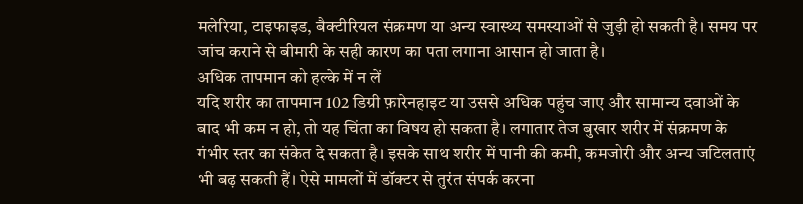मलेरिया, टाइफाइड, बैक्टीरियल संक्रमण या अन्य स्वास्थ्य समस्याओं से जुड़ी हो सकती है। समय पर जांच कराने से बीमारी के सही कारण का पता लगाना आसान हो जाता है।
अधिक तापमान को हल्के में न लें
यदि शरीर का तापमान 102 डिग्री फ़ारेनहाइट या उससे अधिक पहुंच जाए और सामान्य दवाओं के बाद भी कम न हो, तो यह चिंता का विषय हो सकता है। लगातार तेज बुखार शरीर में संक्रमण के गंभीर स्तर का संकेत दे सकता है। इसके साथ शरीर में पानी की कमी, कमजोरी और अन्य जटिलताएं भी बढ़ सकती हैं। ऐसे मामलों में डॉक्टर से तुरंत संपर्क करना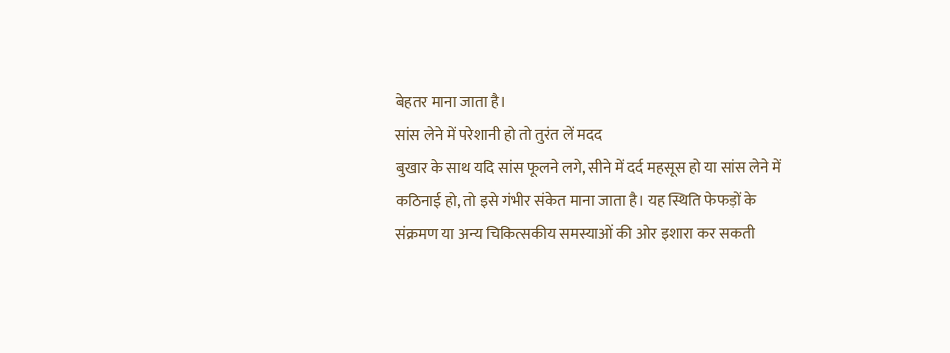बेहतर माना जाता है।
सांस लेने में परेशानी हो तो तुरंत लें मदद
बुखार के साथ यदि सांस फूलने लगे, सीने में दर्द महसूस हो या सांस लेने में कठिनाई हो, तो इसे गंभीर संकेत माना जाता है। यह स्थिति फेफड़ों के संक्रमण या अन्य चिकित्सकीय समस्याओं की ओर इशारा कर सकती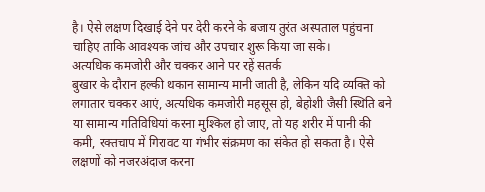है। ऐसे लक्षण दिखाई देने पर देरी करने के बजाय तुरंत अस्पताल पहुंचना चाहिए ताकि आवश्यक जांच और उपचार शुरू किया जा सके।
अत्यधिक कमजोरी और चक्कर आने पर रहें सतर्क
बुखार के दौरान हल्की थकान सामान्य मानी जाती है, लेकिन यदि व्यक्ति को लगातार चक्कर आएं, अत्यधिक कमजोरी महसूस हो, बेहोशी जैसी स्थिति बने या सामान्य गतिविधियां करना मुश्किल हो जाए, तो यह शरीर में पानी की कमी, रक्तचाप में गिरावट या गंभीर संक्रमण का संकेत हो सकता है। ऐसे लक्षणों को नजरअंदाज करना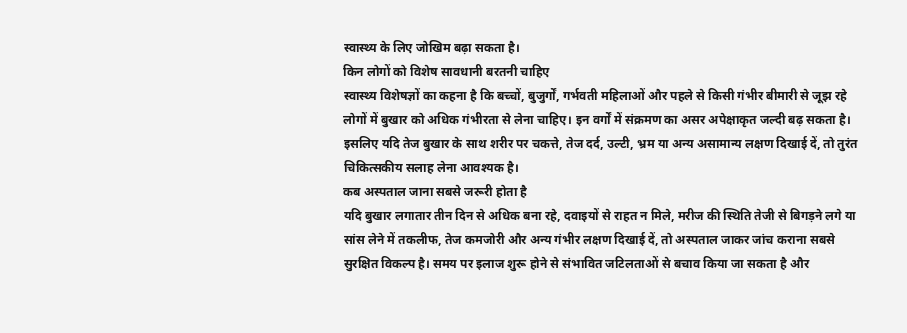स्वास्थ्य के लिए जोखिम बढ़ा सकता है।
किन लोगों को विशेष सावधानी बरतनी चाहिए
स्वास्थ्य विशेषज्ञों का कहना है कि बच्चों, बुजुर्गों, गर्भवती महिलाओं और पहले से किसी गंभीर बीमारी से जूझ रहे लोगों में बुखार को अधिक गंभीरता से लेना चाहिए। इन वर्गों में संक्रमण का असर अपेक्षाकृत जल्दी बढ़ सकता है। इसलिए यदि तेज बुखार के साथ शरीर पर चकत्ते, तेज दर्द, उल्टी, भ्रम या अन्य असामान्य लक्षण दिखाई दें, तो तुरंत चिकित्सकीय सलाह लेना आवश्यक है।
कब अस्पताल जाना सबसे जरूरी होता है
यदि बुखार लगातार तीन दिन से अधिक बना रहे, दवाइयों से राहत न मिले, मरीज की स्थिति तेजी से बिगड़ने लगे या सांस लेने में तकलीफ, तेज कमजोरी और अन्य गंभीर लक्षण दिखाई दें, तो अस्पताल जाकर जांच कराना सबसे सुरक्षित विकल्प है। समय पर इलाज शुरू होने से संभावित जटिलताओं से बचाव किया जा सकता है और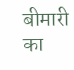बीमारी का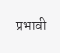प्रभावी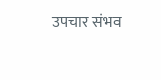उपचार संभव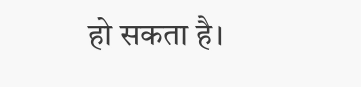हो सकता है।